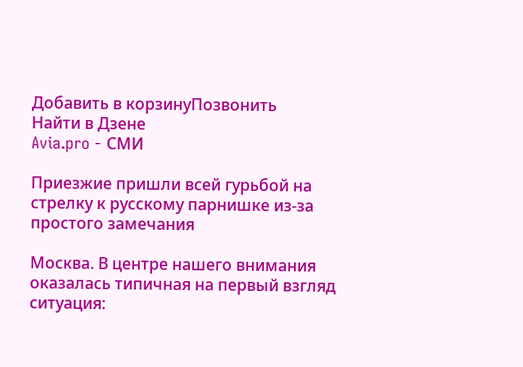Добавить в корзинуПозвонить
Найти в Дзене
Avia.pro - СМИ

Приезжие пришли всей гурьбой на стрелку к русскому парнишке из-за простого замечания

Москва. В центре нашего внимания оказалась типичная на первый взгляд ситуация: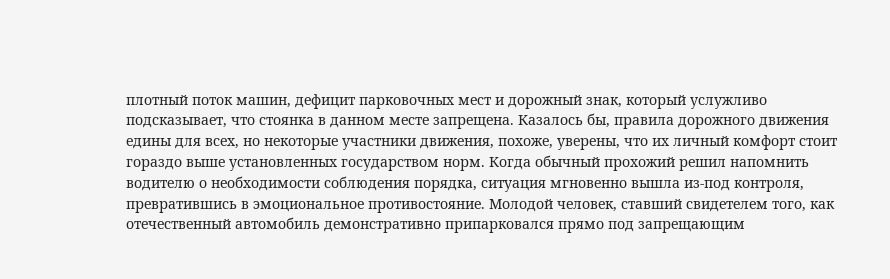плотный поток машин, дефицит парковочных мест и дорожный знак, который услужливо подсказывает, что стоянка в данном месте запрещена. Казалось бы, правила дорожного движения едины для всех, но некоторые участники движения, похоже, уверены, что их личный комфорт стоит гораздо выше установленных государством норм. Когда обычный прохожий решил напомнить водителю о необходимости соблюдения порядка, ситуация мгновенно вышла из-под контроля, превратившись в эмоциональное противостояние. Молодой человек, ставший свидетелем того, как отечественный автомобиль демонстративно припарковался прямо под запрещающим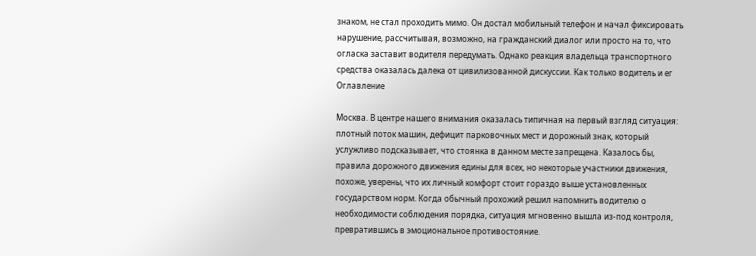знаком, не стал проходить мимо. Он достал мобильный телефон и начал фиксировать нарушение, рассчитывая, возможно, на гражданский диалог или просто на то, что огласка заставит водителя передумать. Однако реакция владельца транспортного средства оказалась далека от цивилизованной дискуссии. Как только водитель и ег
Оглавление

Москва. В центре нашего внимания оказалась типичная на первый взгляд ситуация: плотный поток машин, дефицит парковочных мест и дорожный знак, который услужливо подсказывает, что стоянка в данном месте запрещена. Казалось бы, правила дорожного движения едины для всех, но некоторые участники движения, похоже, уверены, что их личный комфорт стоит гораздо выше установленных государством норм. Когда обычный прохожий решил напомнить водителю о необходимости соблюдения порядка, ситуация мгновенно вышла из-под контроля, превратившись в эмоциональное противостояние.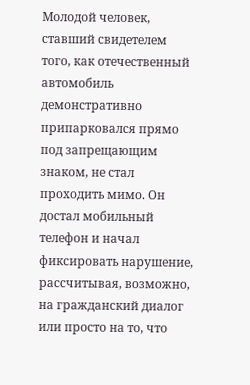Молодой человек, ставший свидетелем того, как отечественный автомобиль демонстративно припарковался прямо под запрещающим знаком, не стал проходить мимо. Он достал мобильный телефон и начал фиксировать нарушение, рассчитывая, возможно, на гражданский диалог или просто на то, что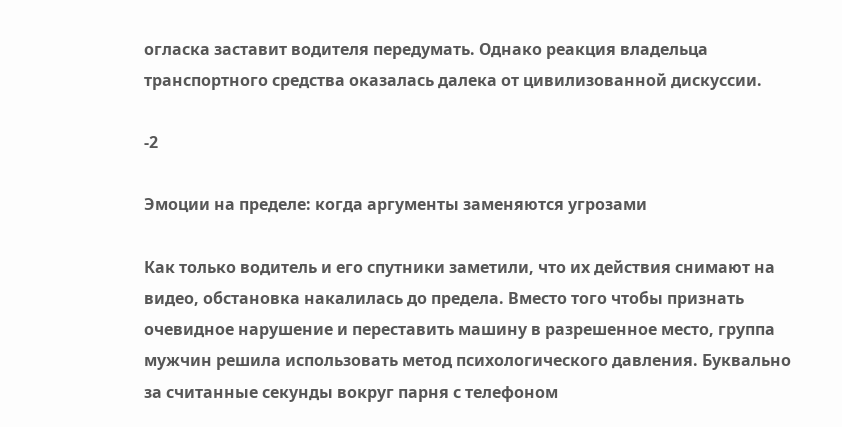огласка заставит водителя передумать. Однако реакция владельца транспортного средства оказалась далека от цивилизованной дискуссии.

-2

Эмоции на пределе: когда аргументы заменяются угрозами

Как только водитель и его спутники заметили, что их действия снимают на видео, обстановка накалилась до предела. Вместо того чтобы признать очевидное нарушение и переставить машину в разрешенное место, группа мужчин решила использовать метод психологического давления. Буквально за считанные секунды вокруг парня с телефоном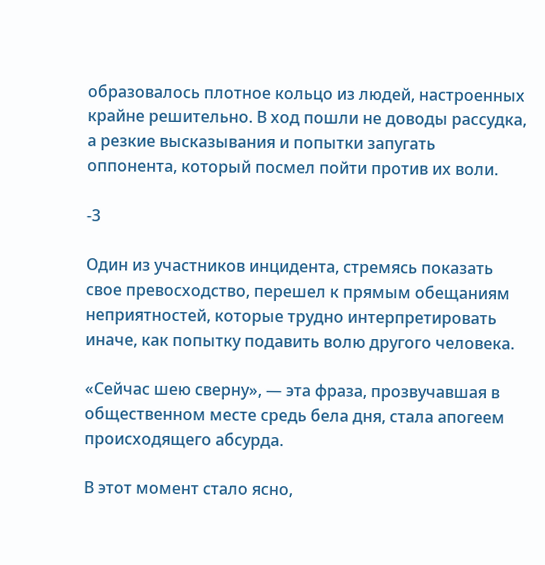образовалось плотное кольцо из людей, настроенных крайне решительно. В ход пошли не доводы рассудка, а резкие высказывания и попытки запугать оппонента, который посмел пойти против их воли.

-3

Один из участников инцидента, стремясь показать свое превосходство, перешел к прямым обещаниям неприятностей, которые трудно интерпретировать иначе, как попытку подавить волю другого человека.

«Сейчас шею сверну», — эта фраза, прозвучавшая в общественном месте средь бела дня, стала апогеем происходящего абсурда.

В этот момент стало ясно,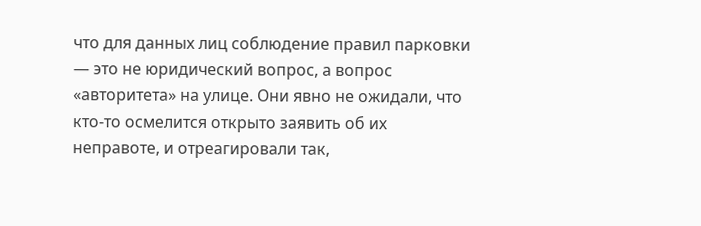что для данных лиц соблюдение правил парковки — это не юридический вопрос, а вопрос «авторитета» на улице. Они явно не ожидали, что кто-то осмелится открыто заявить об их неправоте, и отреагировали так,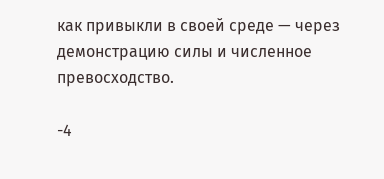как привыкли в своей среде — через демонстрацию силы и численное превосходство.

-4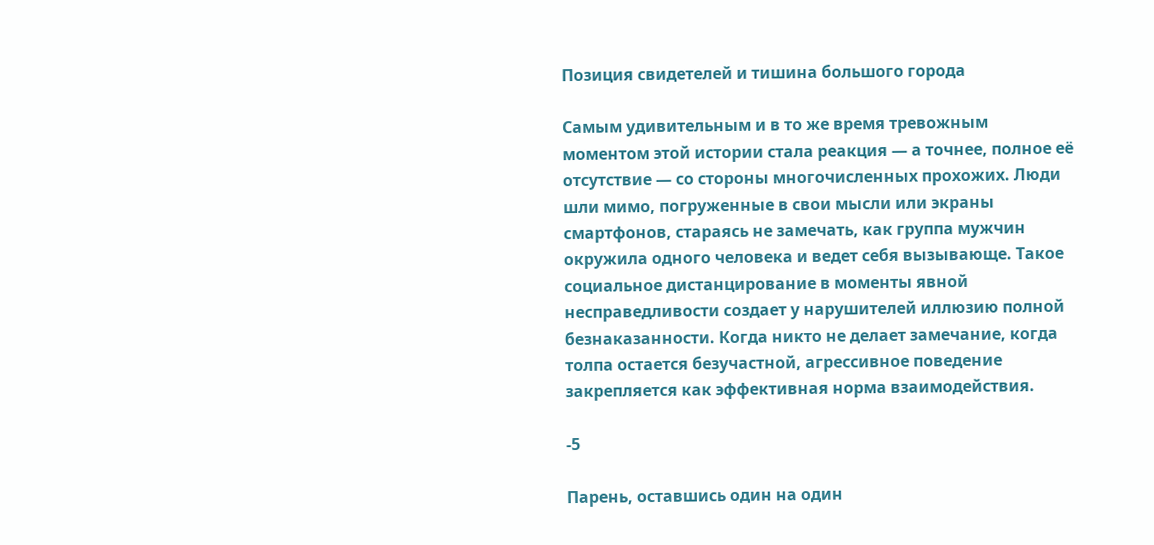Позиция свидетелей и тишина большого города

Самым удивительным и в то же время тревожным моментом этой истории стала реакция — а точнее, полное её отсутствие — со стороны многочисленных прохожих. Люди шли мимо, погруженные в свои мысли или экраны смартфонов, стараясь не замечать, как группа мужчин окружила одного человека и ведет себя вызывающе. Такое социальное дистанцирование в моменты явной несправедливости создает у нарушителей иллюзию полной безнаказанности. Когда никто не делает замечание, когда толпа остается безучастной, агрессивное поведение закрепляется как эффективная норма взаимодействия.

-5

Парень, оставшись один на один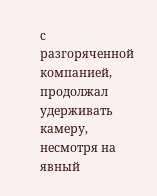с разгоряченной компанией, продолжал удерживать камеру, несмотря на явный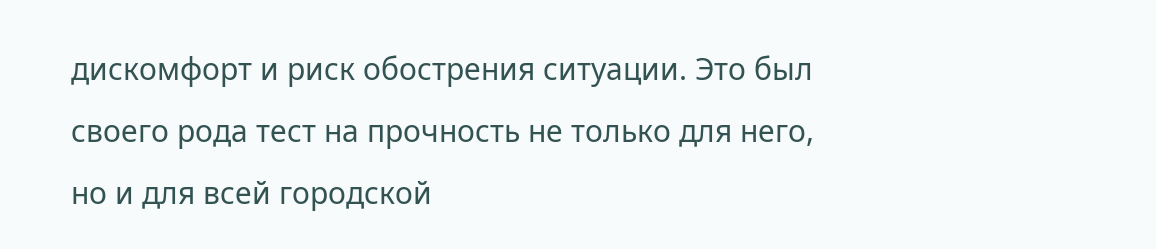дискомфорт и риск обострения ситуации. Это был своего рода тест на прочность не только для него, но и для всей городской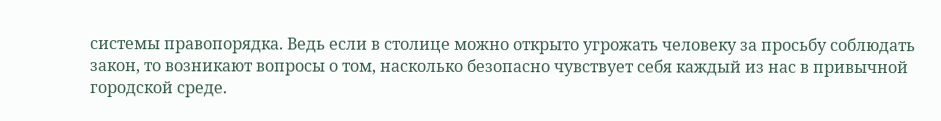системы правопорядка. Ведь если в столице можно открыто угрожать человеку за просьбу соблюдать закон, то возникают вопросы о том, насколько безопасно чувствует себя каждый из нас в привычной городской среде.